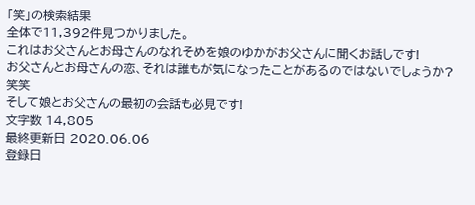「笑」の検索結果
全体で11,392件見つかりました。
これはお父さんとお母さんのなれそめを娘のゆかがお父さんに聞くお話しです!
お父さんとお母さんの恋、それは誰もが気になったことがあるのではないでしょうか?笑笑
そして娘とお父さんの最初の会話も必見です!
文字数 14,805
最終更新日 2020.06.06
登録日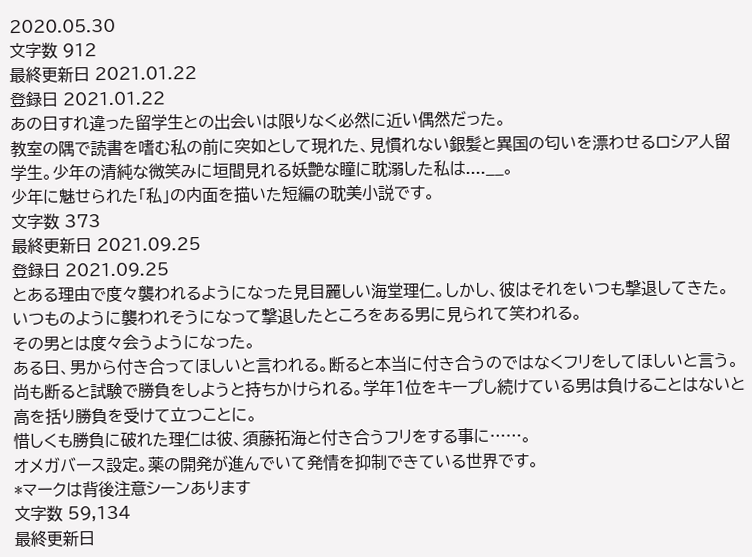2020.05.30
文字数 912
最終更新日 2021.01.22
登録日 2021.01.22
あの日すれ違った留学生との出会いは限りなく必然に近い偶然だった。
教室の隅で読書を嗜む私の前に突如として現れた、見慣れない銀髪と異国の匂いを漂わせるロシア人留学生。少年の清純な微笑みに垣間見れる妖艶な瞳に耽溺した私は....__。
少年に魅せられた「私」の内面を描いた短編の耽美小説です。
文字数 373
最終更新日 2021.09.25
登録日 2021.09.25
とある理由で度々襲われるようになった見目麗しい海堂理仁。しかし、彼はそれをいつも撃退してきた。
いつものように襲われそうになって撃退したところをある男に見られて笑われる。
その男とは度々会うようになった。
ある日、男から付き合ってほしいと言われる。断ると本当に付き合うのではなくフリをしてほしいと言う。尚も断ると試験で勝負をしようと持ちかけられる。学年1位をキープし続けている男は負けることはないと高を括り勝負を受けて立つことに。
惜しくも勝負に破れた理仁は彼、須藤拓海と付き合うフリをする事に……。
オメガバース設定。薬の開発が進んでいて発情を抑制できている世界です。
*マークは背後注意シーンあります
文字数 59,134
最終更新日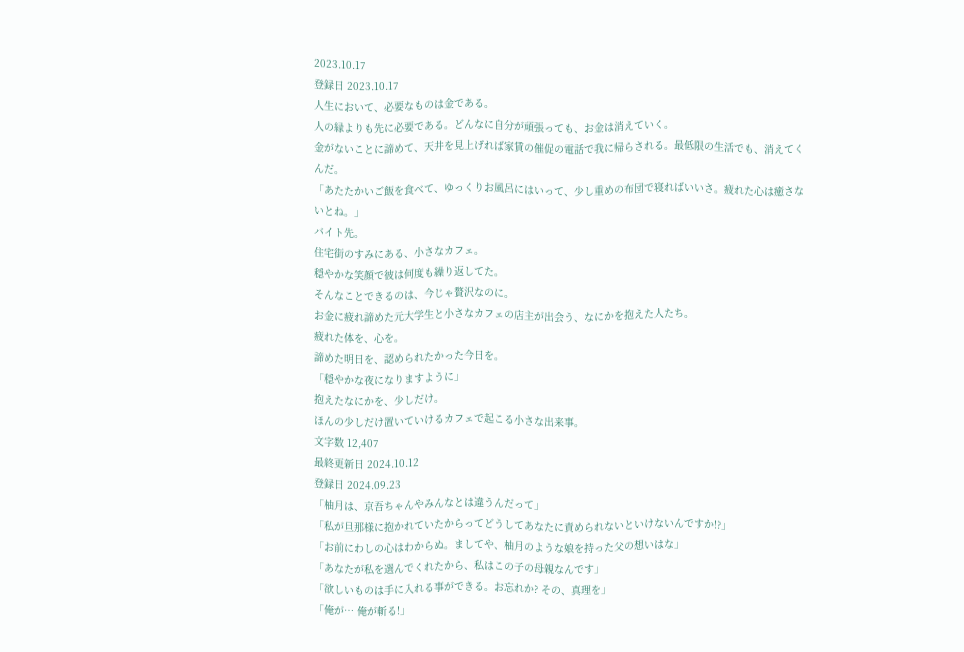2023.10.17
登録日 2023.10.17
人生において、必要なものは金である。
人の縁よりも先に必要である。どんなに自分が頑張っても、お金は消えていく。
金がないことに諦めて、天井を見上げれば家賃の催促の電話で我に帰らされる。最低限の生活でも、消えてくんだ。
「あたたかいご飯を食べて、ゆっくりお風呂にはいって、少し重めの布団で寝ればいいさ。疲れた心は癒さないとね。」
バイト先。
住宅街のすみにある、小さなカフェ。
穏やかな笑顔で彼は何度も繰り返してた。
そんなことできるのは、今じゃ贅沢なのに。
お金に疲れ諦めた元大学生と小さなカフェの店主が出会う、なにかを抱えた人たち。
疲れた体を、心を。
諦めた明日を、認められたかった今日を。
「穏やかな夜になりますように」
抱えたなにかを、少しだけ。
ほんの少しだけ置いていけるカフェで起こる小さな出来事。
文字数 12,407
最終更新日 2024.10.12
登録日 2024.09.23
「柚月は、京吾ちゃんやみんなとは違うんだって」
「私が旦那様に抱かれていたからってどうしてあなたに責められないといけないんですか!?」
「お前にわしの心はわからぬ。ましてや、柚月のような娘を持った父の想いはな」
「あなたが私を選んでくれたから、私はこの子の母親なんです」
「欲しいものは手に入れる事ができる。お忘れか? その、真理を」
「俺が… 俺が斬る!」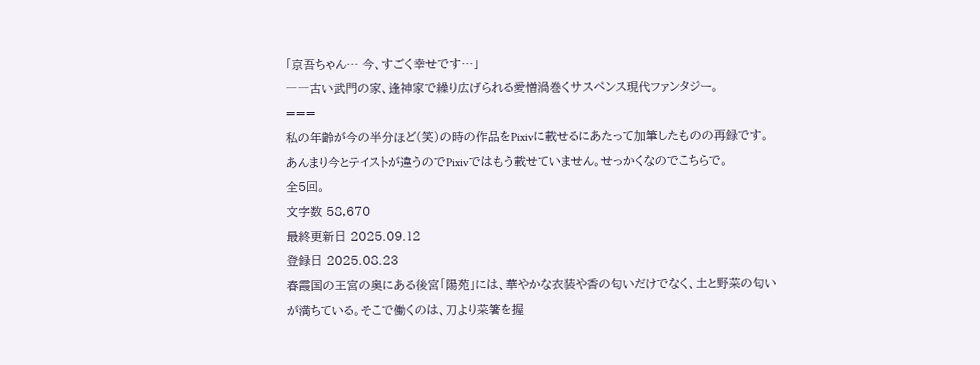「京吾ちゃん… 今、すごく幸せです…」
――古い武門の家、逢神家で繰り広げられる愛憎渦巻くサスペンス現代ファンタジー。
===
私の年齢が今の半分ほど(笑)の時の作品をPixivに載せるにあたって加筆したものの再録です。
あんまり今とテイストが違うのでPixivではもう載せていません。せっかくなのでこちらで。
全5回。
文字数 58,670
最終更新日 2025.09.12
登録日 2025.08.23
春霞国の王宮の奥にある後宮「陽苑」には、華やかな衣装や香の匂いだけでなく、土と野菜の匂いが満ちている。そこで働くのは、刀より菜箸を握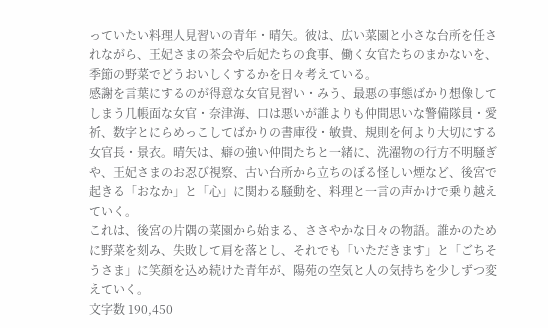っていたい料理人見習いの青年・晴矢。彼は、広い菜園と小さな台所を任されながら、王妃さまの茶会や后妃たちの食事、働く女官たちのまかないを、季節の野菜でどうおいしくするかを日々考えている。
感謝を言葉にするのが得意な女官見習い・みう、最悪の事態ばかり想像してしまう几帳面な女官・奈津海、口は悪いが誰よりも仲間思いな警備隊員・愛祈、数字とにらめっこしてばかりの書庫役・敏貴、規則を何より大切にする女官長・景衣。晴矢は、癖の強い仲間たちと一緒に、洗濯物の行方不明騒ぎや、王妃さまのお忍び視察、古い台所から立ちのぼる怪しい煙など、後宮で起きる「おなか」と「心」に関わる騒動を、料理と一言の声かけで乗り越えていく。
これは、後宮の片隅の菜園から始まる、ささやかな日々の物語。誰かのために野菜を刻み、失敗して肩を落とし、それでも「いただきます」と「ごちそうさま」に笑顔を込め続けた青年が、陽苑の空気と人の気持ちを少しずつ変えていく。
文字数 190,450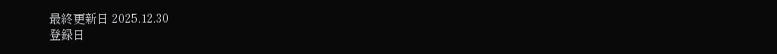最終更新日 2025.12.30
登録日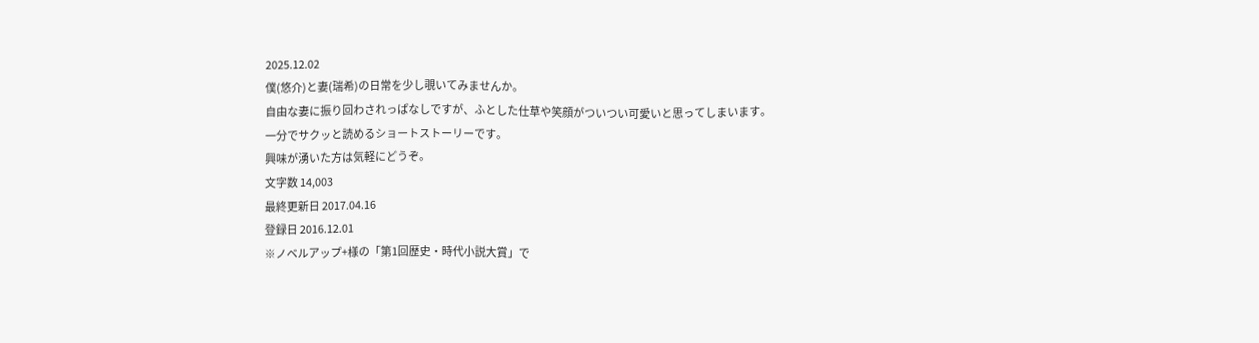2025.12.02
僕(悠介)と妻(瑞希)の日常を少し覗いてみませんか。
自由な妻に振り回わされっぱなしですが、ふとした仕草や笑顔がついつい可愛いと思ってしまいます。
一分でサクッと読めるショートストーリーです。
興味が湧いた方は気軽にどうぞ。
文字数 14,003
最終更新日 2017.04.16
登録日 2016.12.01
※ノベルアップ+様の「第1回歴史・時代小説大賞」で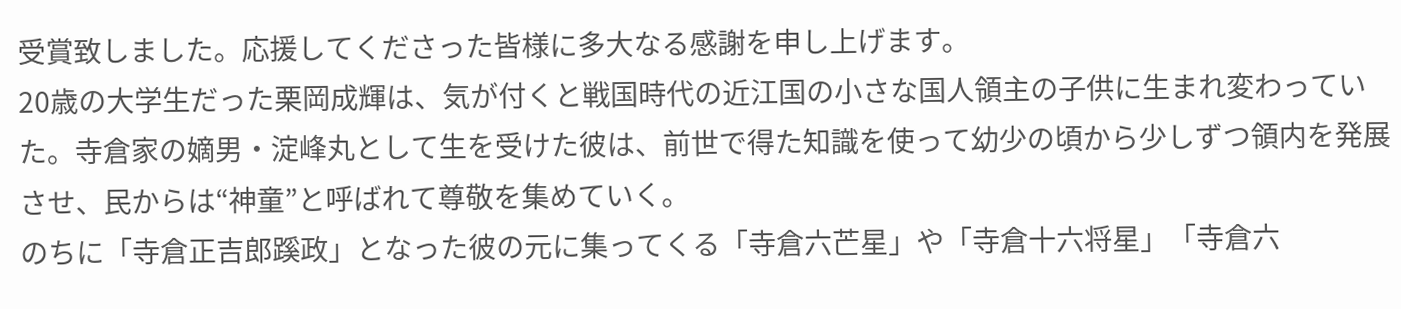受賞致しました。応援してくださった皆様に多大なる感謝を申し上げます。
20歳の大学生だった栗岡成輝は、気が付くと戦国時代の近江国の小さな国人領主の子供に生まれ変わっていた。寺倉家の嫡男・淀峰丸として生を受けた彼は、前世で得た知識を使って幼少の頃から少しずつ領内を発展させ、民からは“神童”と呼ばれて尊敬を集めていく。
のちに「寺倉正吉郎蹊政」となった彼の元に集ってくる「寺倉六芒星」や「寺倉十六将星」「寺倉六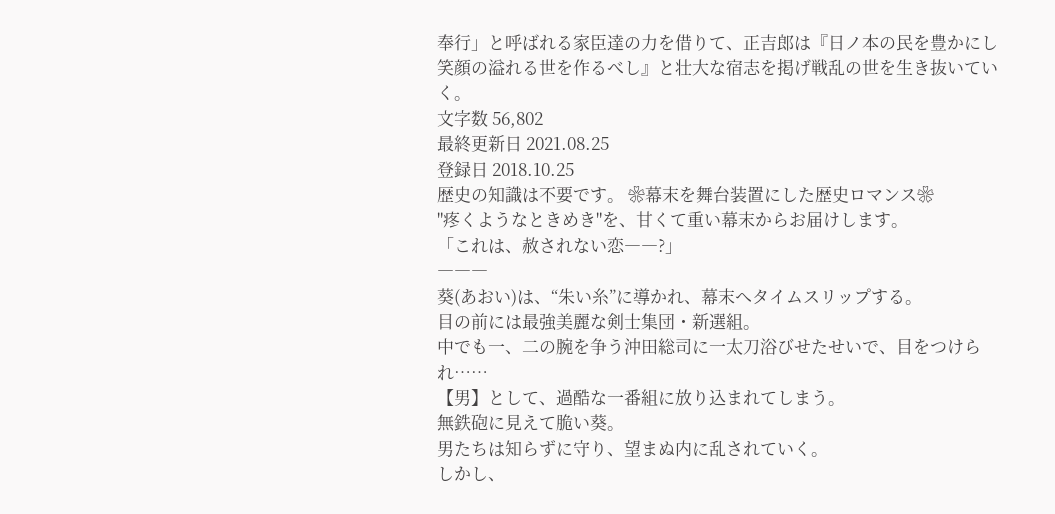奉行」と呼ばれる家臣達の力を借りて、正吉郎は『日ノ本の民を豊かにし笑顔の溢れる世を作るべし』と壮大な宿志を掲げ戦乱の世を生き抜いていく。
文字数 56,802
最終更新日 2021.08.25
登録日 2018.10.25
歴史の知識は不要です。 ❀幕末を舞台装置にした歴史ロマンス❀
"疼くようなときめき"を、甘くて重い幕末からお届けします。
「これは、赦されない恋――?」
―――
葵(あおい)は、“朱い糸”に導かれ、幕末へタイムスリップする。
目の前には最強美麗な剣士集団・新選組。
中でも一、二の腕を争う沖田総司に一太刀浴びせたせいで、目をつけられ……
【男】として、過酷な一番組に放り込まれてしまう。
無鉄砲に見えて脆い葵。
男たちは知らずに守り、望まぬ内に乱されていく。
しかし、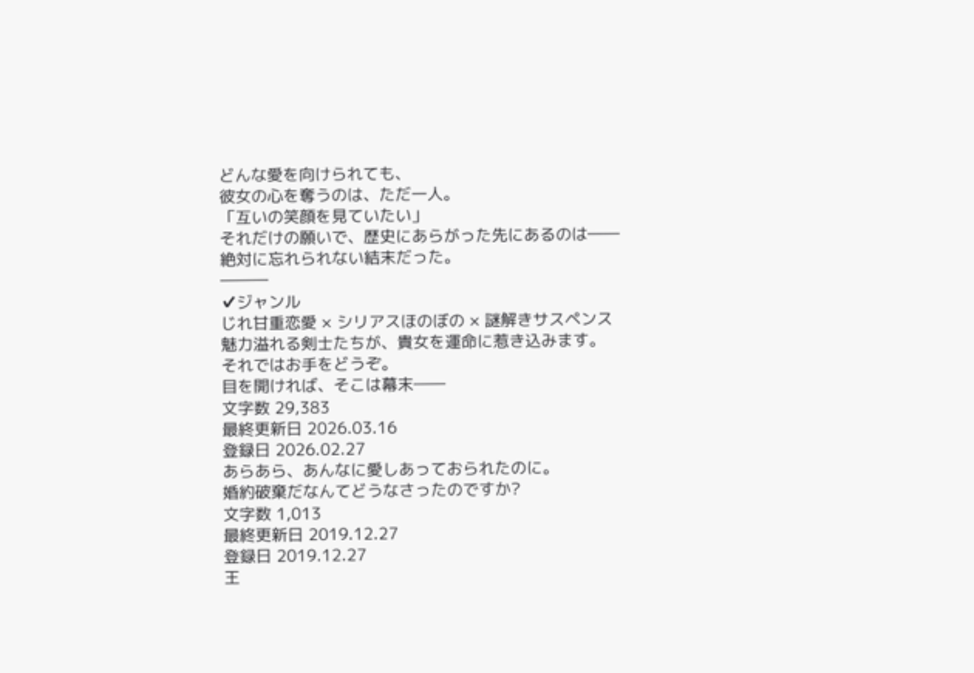どんな愛を向けられても、
彼女の心を奪うのは、ただ一人。
「互いの笑顔を見ていたい」
それだけの願いで、歴史にあらがった先にあるのは――
絶対に忘れられない結末だった。
―――
✔ジャンル
じれ甘重恋愛 × シリアスほのぼの × 謎解きサスペンス
魅力溢れる剣士たちが、貴女を運命に惹き込みます。
それではお手をどうぞ。
目を開ければ、そこは幕末――
文字数 29,383
最終更新日 2026.03.16
登録日 2026.02.27
あらあら、あんなに愛しあっておられたのに。
婚約破棄だなんてどうなさったのですか?
文字数 1,013
最終更新日 2019.12.27
登録日 2019.12.27
王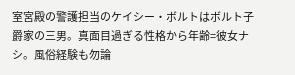室宮殿の警護担当のケイシー・ボルトはボルト子爵家の三男。真面目過ぎる性格から年齢=彼女ナシ。風俗経験も勿論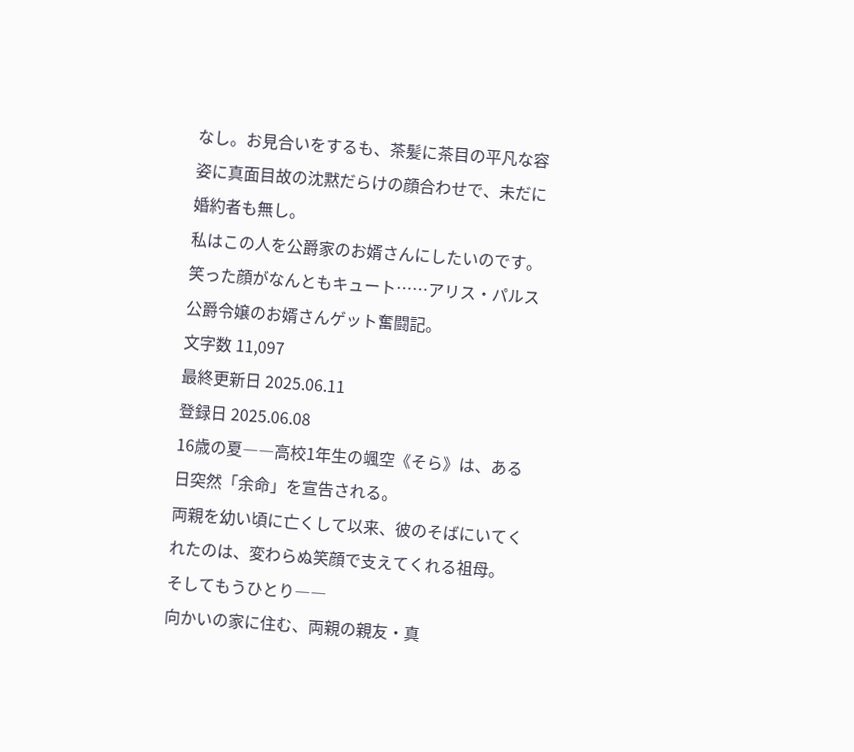なし。お見合いをするも、茶髪に茶目の平凡な容姿に真面目故の沈黙だらけの顔合わせで、未だに婚約者も無し。
私はこの人を公爵家のお婿さんにしたいのです。笑った顔がなんともキュート……アリス・パルス公爵令嬢のお婿さんゲット奮闘記。
文字数 11,097
最終更新日 2025.06.11
登録日 2025.06.08
16歳の夏――高校1年生の颯空《そら》は、ある日突然「余命」を宣告される。
両親を幼い頃に亡くして以来、彼のそばにいてくれたのは、変わらぬ笑顔で支えてくれる祖母。
そしてもうひとり――
向かいの家に住む、両親の親友・真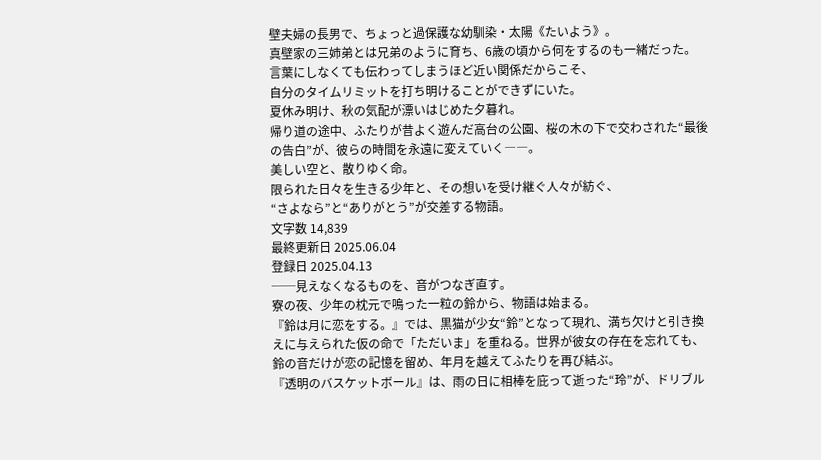壁夫婦の長男で、ちょっと過保護な幼馴染・太陽《たいよう》。
真壁家の三姉弟とは兄弟のように育ち、6歳の頃から何をするのも一緒だった。
言葉にしなくても伝わってしまうほど近い関係だからこそ、
自分のタイムリミットを打ち明けることができずにいた。
夏休み明け、秋の気配が漂いはじめた夕暮れ。
帰り道の途中、ふたりが昔よく遊んだ高台の公園、桜の木の下で交わされた“最後の告白”が、彼らの時間を永遠に変えていく――。
美しい空と、散りゆく命。
限られた日々を生きる少年と、その想いを受け継ぐ人々が紡ぐ、
“さよなら”と“ありがとう”が交差する物語。
文字数 14,839
最終更新日 2025.06.04
登録日 2025.04.13
──見えなくなるものを、音がつなぎ直す。
寮の夜、少年の枕元で鳴った一粒の鈴から、物語は始まる。
『鈴は月に恋をする。』では、黒猫が少女“鈴”となって現れ、満ち欠けと引き換えに与えられた仮の命で「ただいま」を重ねる。世界が彼女の存在を忘れても、鈴の音だけが恋の記憶を留め、年月を越えてふたりを再び結ぶ。
『透明のバスケットボール』は、雨の日に相棒を庇って逝った“玲”が、ドリブル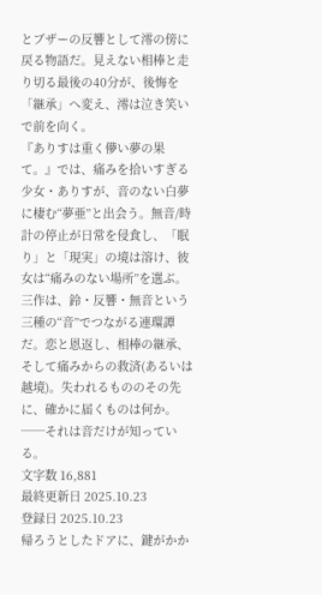とブザーの反響として澪の傍に戻る物語だ。見えない相棒と走り切る最後の40分が、後悔を「継承」へ変え、澪は泣き笑いで前を向く。
『ありすは重く儚い夢の果て。』では、痛みを拾いすぎる少女・ありすが、音のない白夢に棲む“夢亜”と出会う。無音/時計の停止が日常を侵食し、「眠り」と「現実」の境は溶け、彼女は“痛みのない場所”を選ぶ。
三作は、鈴・反響・無音という三種の“音”でつながる連環譚だ。恋と恩返し、相棒の継承、そして痛みからの救済(あるいは越境)。失われるもののその先に、確かに届くものは何か。
──それは音だけが知っている。
文字数 16,881
最終更新日 2025.10.23
登録日 2025.10.23
帰ろうとしたドアに、鍵がかか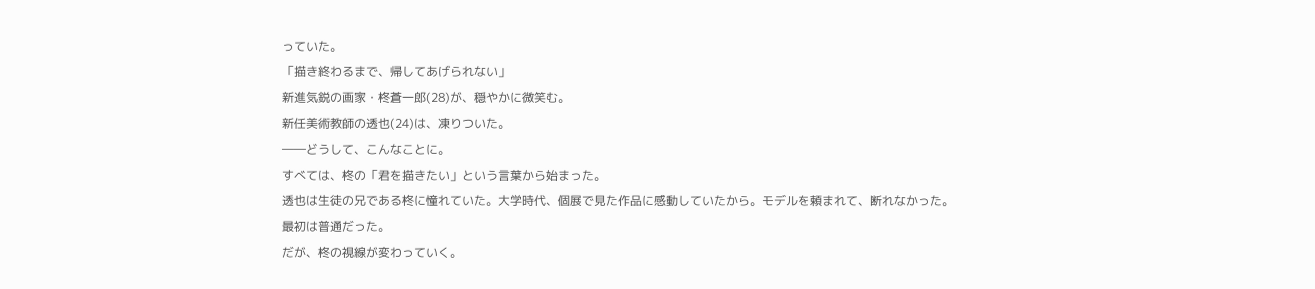っていた。
「描き終わるまで、帰してあげられない」
新進気鋭の画家・柊蒼一郎(28)が、穏やかに微笑む。
新任美術教師の透也(24)は、凍りついた。
――どうして、こんなことに。
すべては、柊の「君を描きたい」という言葉から始まった。
透也は生徒の兄である柊に憧れていた。大学時代、個展で見た作品に感動していたから。モデルを頼まれて、断れなかった。
最初は普通だった。
だが、柊の視線が変わっていく。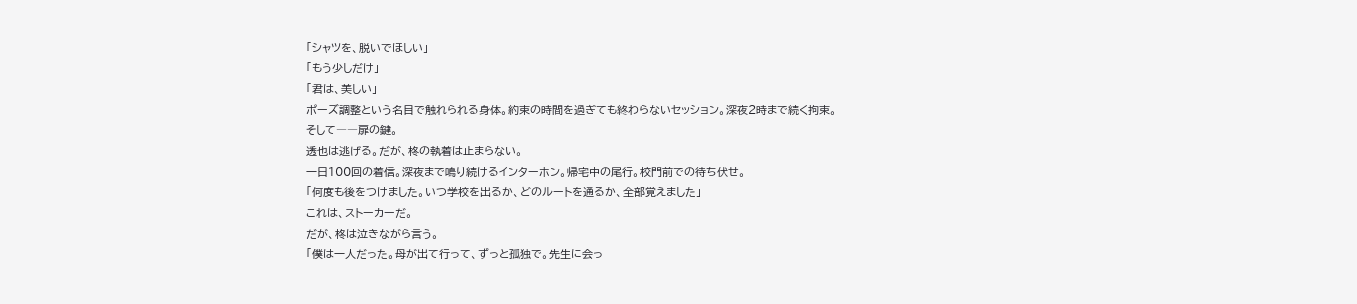「シャツを、脱いでほしい」
「もう少しだけ」
「君は、美しい」
ポーズ調整という名目で触れられる身体。約束の時間を過ぎても終わらないセッション。深夜2時まで続く拘束。
そして――扉の鍵。
透也は逃げる。だが、柊の執着は止まらない。
一日100回の着信。深夜まで鳴り続けるインターホン。帰宅中の尾行。校門前での待ち伏せ。
「何度も後をつけました。いつ学校を出るか、どのルートを通るか、全部覚えました」
これは、ストーカーだ。
だが、柊は泣きながら言う。
「僕は一人だった。母が出て行って、ずっと孤独で。先生に会っ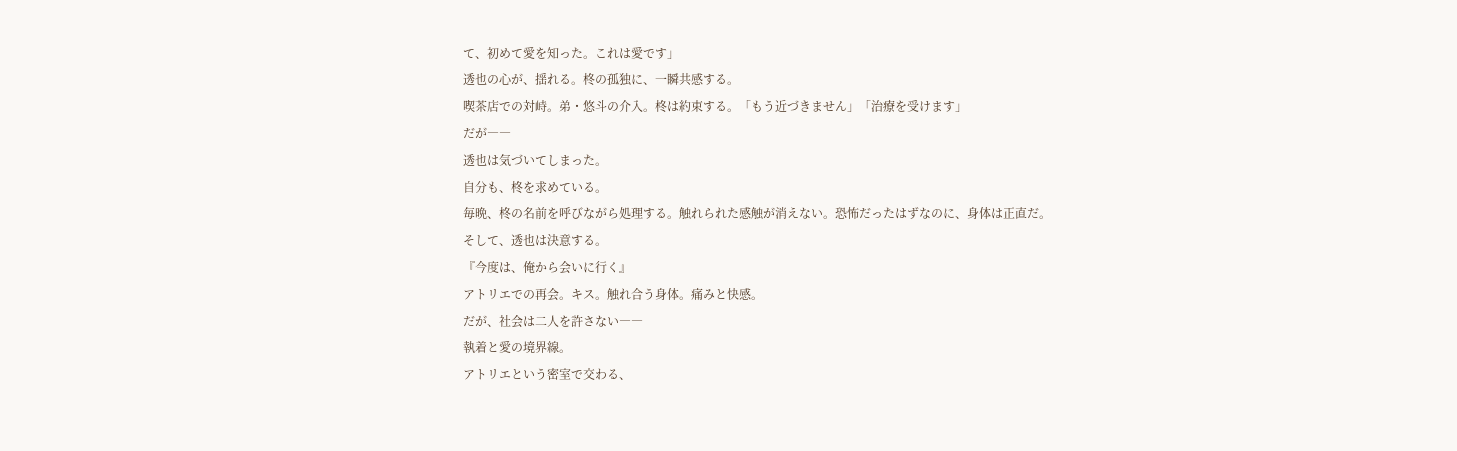て、初めて愛を知った。これは愛です」
透也の心が、揺れる。柊の孤独に、一瞬共感する。
喫茶店での対峙。弟・悠斗の介入。柊は約束する。「もう近づきません」「治療を受けます」
だが――
透也は気づいてしまった。
自分も、柊を求めている。
毎晩、柊の名前を呼びながら処理する。触れられた感触が消えない。恐怖だったはずなのに、身体は正直だ。
そして、透也は決意する。
『今度は、俺から会いに行く』
アトリエでの再会。キス。触れ合う身体。痛みと快感。
だが、社会は二人を許さない――
執着と愛の境界線。
アトリエという密室で交わる、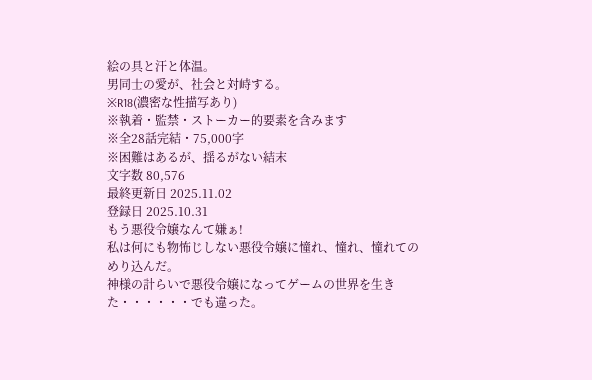絵の具と汗と体温。
男同士の愛が、社会と対峙する。
※R18(濃密な性描写あり)
※執着・監禁・ストーカー的要素を含みます
※全28話完結・75,000字
※困難はあるが、揺るがない結末
文字数 80,576
最終更新日 2025.11.02
登録日 2025.10.31
もう悪役令嬢なんて嫌ぁ!
私は何にも物怖じしない悪役令嬢に憧れ、憧れ、憧れてのめり込んだ。
神様の計らいで悪役令嬢になってゲームの世界を生きた・・・・・・でも違った。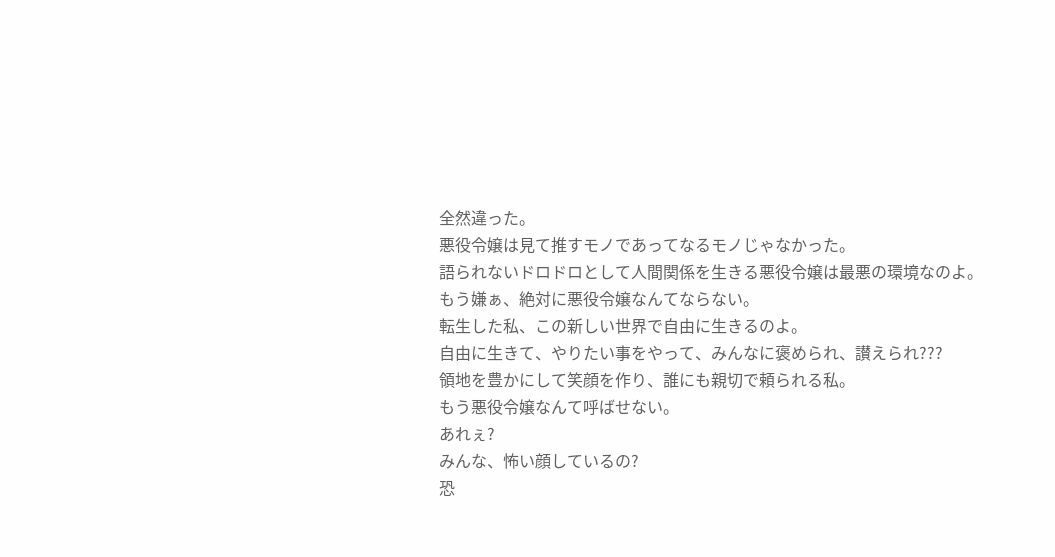全然違った。
悪役令嬢は見て推すモノであってなるモノじゃなかった。
語られないドロドロとして人間関係を生きる悪役令嬢は最悪の環境なのよ。
もう嫌ぁ、絶対に悪役令嬢なんてならない。
転生した私、この新しい世界で自由に生きるのよ。
自由に生きて、やりたい事をやって、みんなに褒められ、讃えられ???
領地を豊かにして笑顔を作り、誰にも親切で頼られる私。
もう悪役令嬢なんて呼ばせない。
あれぇ?
みんな、怖い顔しているの?
恐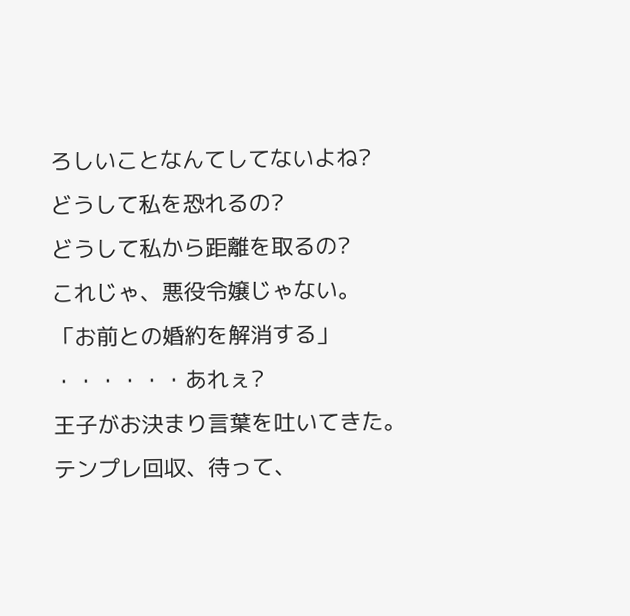ろしいことなんてしてないよね?
どうして私を恐れるの?
どうして私から距離を取るの?
これじゃ、悪役令嬢じゃない。
「お前との婚約を解消する」
・・・・・・あれぇ?
王子がお決まり言葉を吐いてきた。
テンプレ回収、待って、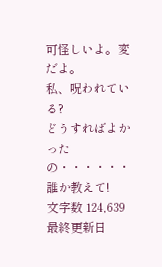可怪しいよ。変だよ。
私、呪われている?
どうすればよかったの・・・・・・誰か教えて!
文字数 124,639
最終更新日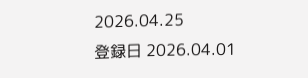2026.04.25
登録日 2026.04.01